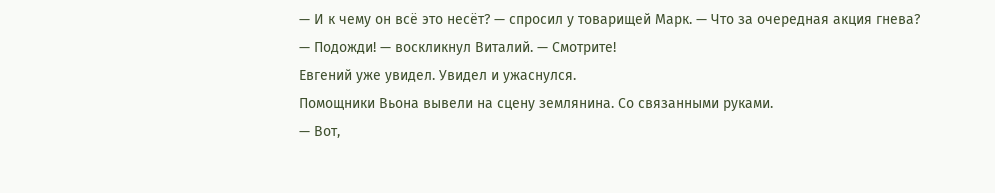— И к чему он всё это несёт? — спросил у товарищей Марк. — Что за очередная акция гнева?
— Подожди! — воскликнул Виталий. — Смотрите!
Евгений уже увидел. Увидел и ужаснулся.
Помощники Вьона вывели на сцену землянина. Со связанными руками.
— Вот,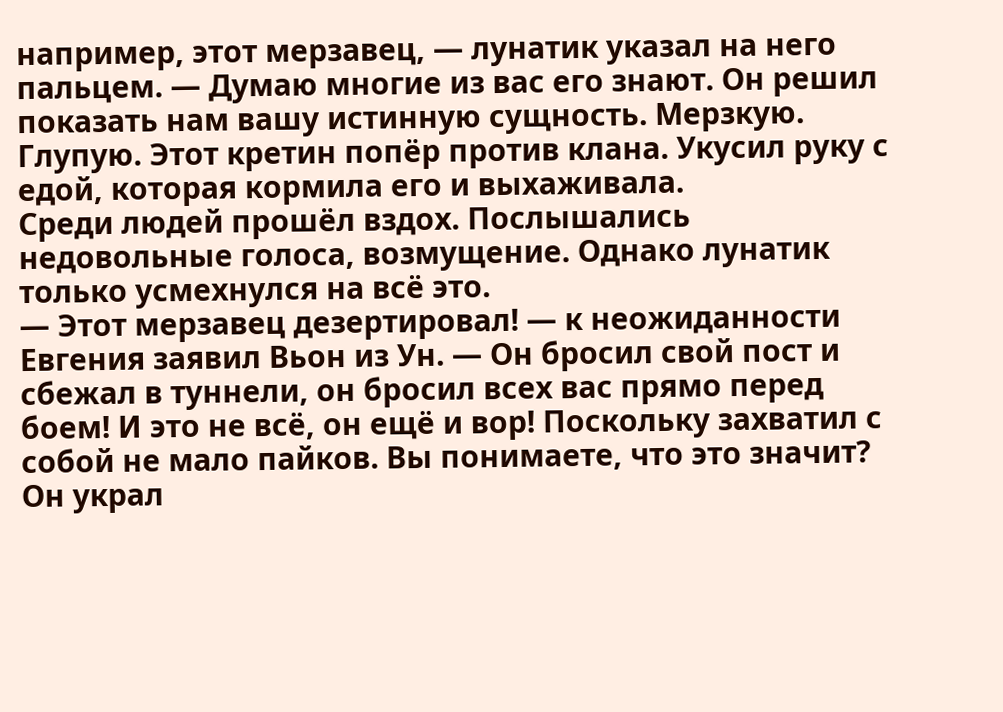например, этот мерзавец, — лунатик указал на него пальцем. — Думаю многие из вас его знают. Он решил показать нам вашу истинную сущность. Мерзкую. Глупую. Этот кретин попёр против клана. Укусил руку с едой, которая кормила его и выхаживала.
Среди людей прошёл вздох. Послышались недовольные голоса, возмущение. Однако лунатик только усмехнулся на всё это.
— Этот мерзавец дезертировал! — к неожиданности Евгения заявил Вьон из Ун. — Он бросил свой пост и сбежал в туннели, он бросил всех вас прямо перед боем! И это не всё, он ещё и вор! Поскольку захватил с собой не мало пайков. Вы понимаете, что это значит? Он украл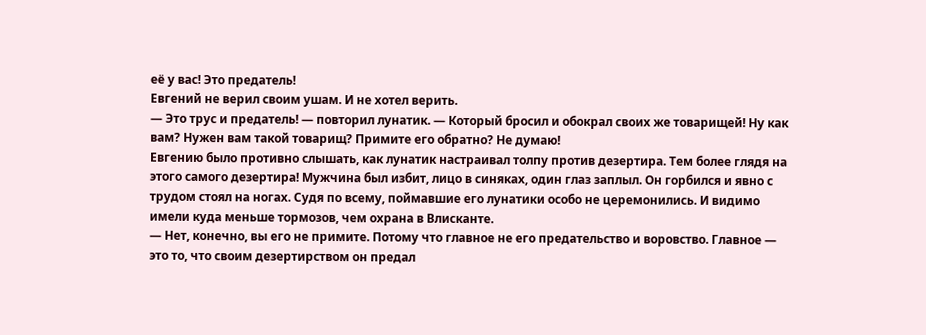её у вас! Это предатель!
Евгений не верил своим ушам. И не хотел верить.
— Это трус и предатель! — повторил лунатик. — Который бросил и обокрал своих же товарищей! Ну как вам? Нужен вам такой товарищ? Примите его обратно? Не думаю!
Евгению было противно слышать, как лунатик настраивал толпу против дезертира. Тем более глядя на этого самого дезертира! Мужчина был избит, лицо в синяках, один глаз заплыл. Он горбился и явно с трудом стоял на ногах. Судя по всему, поймавшие его лунатики особо не церемонились. И видимо имели куда меньше тормозов, чем охрана в Влисканте.
— Нет, конечно, вы его не примите. Потому что главное не его предательство и воровство. Главное — это то, что своим дезертирством он предал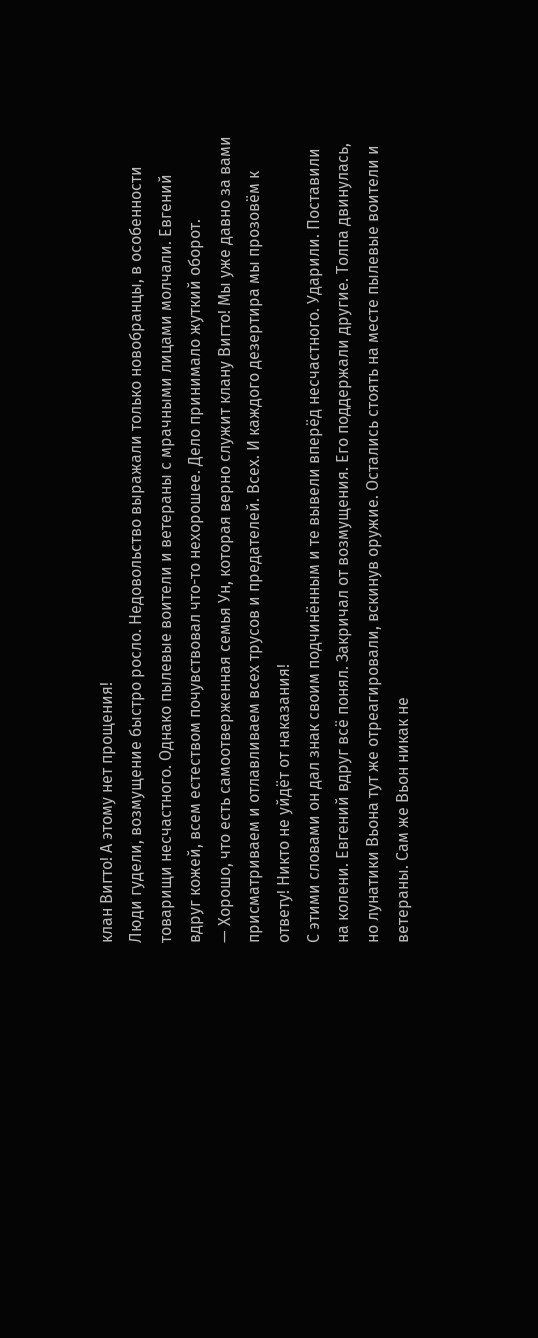клан Вигто! А этому нет прощения!
Люди гудели, возмущение быстро росло. Недовольство выражали только новобранцы, в особенности товарищи несчастного. Однако пылевые воители и ветераны с мрачными лицами молчали. Евгений вдруг кожей, всем естеством почувствовал что-то нехорошее. Дело принимало жуткий оборот.
— Хорошо, что есть самоотверженная семья Ун, которая верно служит клану Вигто! Мы уже давно за вами присматриваем и отлавливаем всех трусов и предателей. Всех. И каждого дезертира мы прозовём к ответу! Никто не уйдёт от наказания!
С этими словами он дал знак своим подчинённым и те вывели вперёд несчастного. Ударили. Поставили на колени. Евгений вдруг всё понял. Закричал от возмущения. Его поддержали другие. Толпа двинулась, но лунатики Вьона тут же отреагировали, вскинув оружие. Остались стоять на месте пылевые воители и ветераны. Сам же Вьон никак не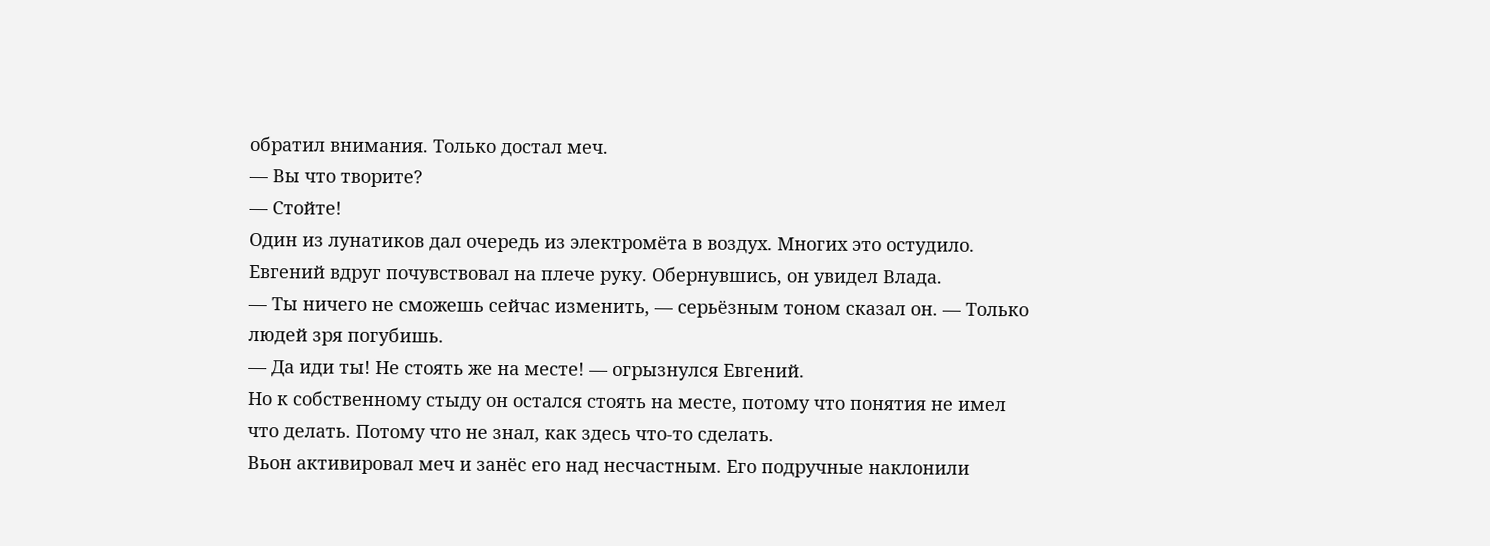обратил внимания. Только достал меч.
— Вы что творите?
— Стойте!
Один из лунатиков дал очередь из электромёта в воздух. Многих это остудило. Евгений вдруг почувствовал на плече руку. Обернувшись, он увидел Влада.
— Ты ничего не сможешь сейчас изменить, — серьёзным тоном сказал он. — Только людей зря погубишь.
— Да иди ты! Не стоять же на месте! — огрызнулся Евгений.
Но к собственному стыду он остался стоять на месте, потому что понятия не имел что делать. Потому что не знал, как здесь что-то сделать.
Вьон активировал меч и занёс его над несчастным. Его подручные наклонили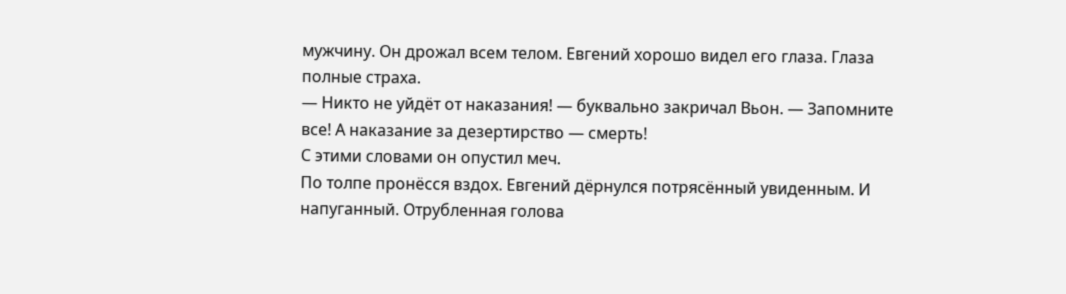мужчину. Он дрожал всем телом. Евгений хорошо видел его глаза. Глаза полные страха.
— Никто не уйдёт от наказания! — буквально закричал Вьон. — Запомните все! А наказание за дезертирство — смерть!
С этими словами он опустил меч.
По толпе пронёсся вздох. Евгений дёрнулся потрясённый увиденным. И напуганный. Отрубленная голова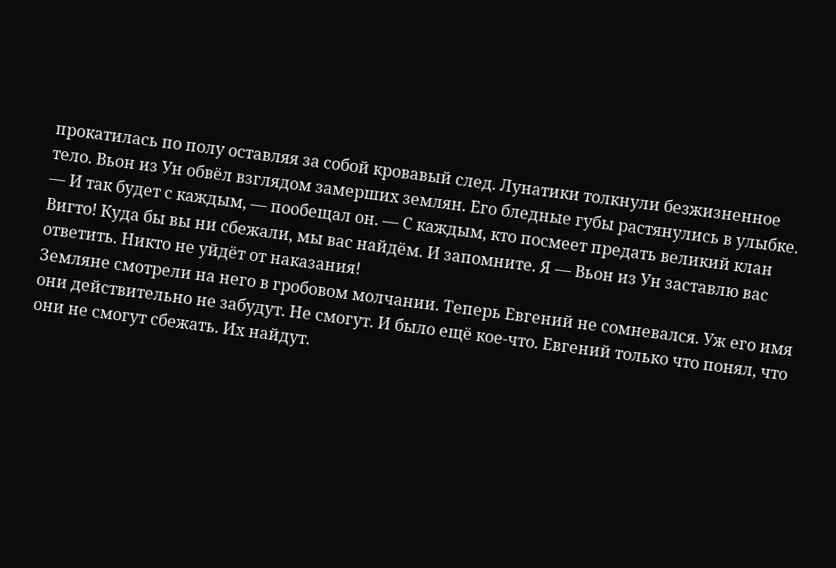прокатилась по полу оставляя за собой кровавый след. Лунатики толкнули безжизненное тело. Вьон из Ун обвёл взглядом замерших землян. Его бледные губы растянулись в улыбке.
— И так будет с каждым, — пообещал он. — С каждым, кто посмеет предать великий клан Вигто! Куда бы вы ни сбежали, мы вас найдём. И запомните. Я — Вьон из Ун заставлю вас ответить. Никто не уйдёт от наказания!
Земляне смотрели на него в гробовом молчании. Теперь Евгений не сомневался. Уж его имя они действительно не забудут. Не смогут. И было ещё кое-что. Евгений только что понял, что они не смогут сбежать. Их найдут.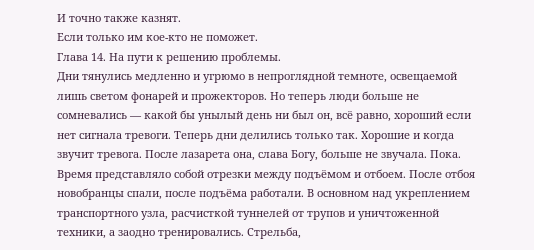И точно также казнят.
Если только им кое-кто не поможет.
Глава 14. На пути к решению проблемы.
Дни тянулись медленно и угрюмо в непроглядной темноте, освещаемой лишь светом фонарей и прожекторов. Но теперь люди больше не сомневались — какой бы унылый день ни был он, всё равно, хороший если нет сигнала тревоги. Теперь дни делились только так. Хорошие и когда звучит тревога. После лазарета она, слава Богу, больше не звучала. Пока.
Время представляло собой отрезки между подъёмом и отбоем. После отбоя новобранцы спали, после подъёма работали. В основном над укреплением транспортного узла, расчисткой туннелей от трупов и уничтоженной техники, а заодно тренировались. Стрельба,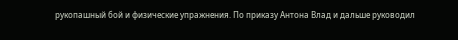рукопашный бой и физические упражнения. По приказу Антона Влад и дальше руководил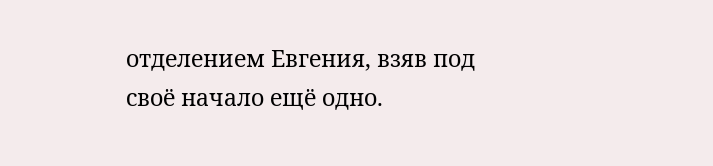отделением Евгения, взяв под своё начало ещё одно.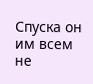Спуска он им всем не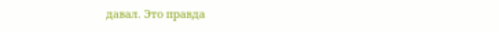давал. Это правда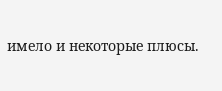имело и некоторые плюсы.